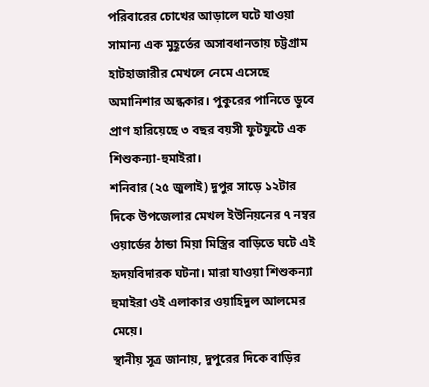পরিবারের চোখের আড়ালে ঘটে যাওয়া সামান্য এক মুহূর্তের অসাবধানতায় চট্টগ্রাম হাটহাজারীর মেখলে নেমে এসেছে অমানিশার অন্ধকার। পুকুরের পানিতে ডুবে প্রাণ হারিয়েছে ৩ বছর বয়সী ফুটফুটে এক শিশুকন্যা-হুমাইরা।
শনিবার (২৫ জুলাই) দুপুর সাড়ে ১২টার দিকে উপজেলার মেখল ইউনিয়নের ৭ নম্বর ওয়ার্ডের ঠান্ডা মিয়া মিস্ত্রির বাড়িতে ঘটে এই হৃদয়বিদারক ঘটনা। মারা যাওয়া শিশুকন্যা হুমাইরা ওই এলাকার ওয়াহিদুল আলমের মেয়ে।
স্থানীয় সূত্র জানায়, দুপুরের দিকে বাড়ির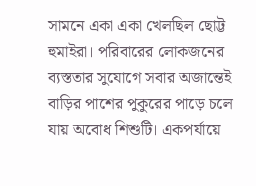সামনে একা একা খেলছিল ছোট্ট হুমাইরা। পরিবারের লোকজনের ব্যস্ততার সুযোগে সবার অজান্তেই বাড়ির পাশের পুকুরের পাড়ে চলে যায় অবোধ শিশুটি। একপর্যায়ে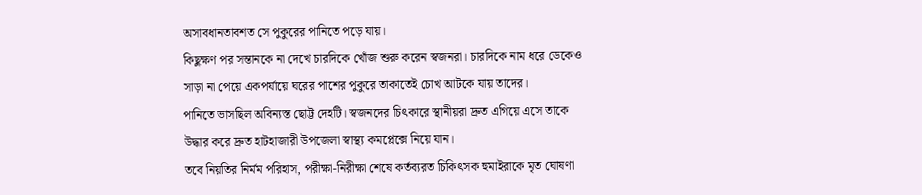অসাবধানতাবশত সে পুকুরের পানিতে পড়ে যায়।
কিছুক্ষণ পর সন্তানকে না দেখে চারদিকে খোঁজ শুরু করেন স্বজনরা। চারদিকে নাম ধরে ডেকেও সাড়া না পেয়ে একপর্যায়ে ঘরের পাশের পুকুরে তাকাতেই চোখ আটকে যায় তাদের।
পানিতে ভাসছিল অবিন্যস্ত ছোট্ট দেহটি। স্বজনদের চিৎকারে স্থানীয়রা দ্রুত এগিয়ে এসে তাকে উদ্ধার করে দ্রুত হাটহাজারী উপজেলা স্বাস্থ্য কমপ্লেক্সে নিয়ে যান।
তবে নিয়তির নির্মম পরিহাস, পরীক্ষা-নিরীক্ষা শেষে কর্তব্যরত চিকিৎসক হুমাইরাকে মৃত ঘোষণা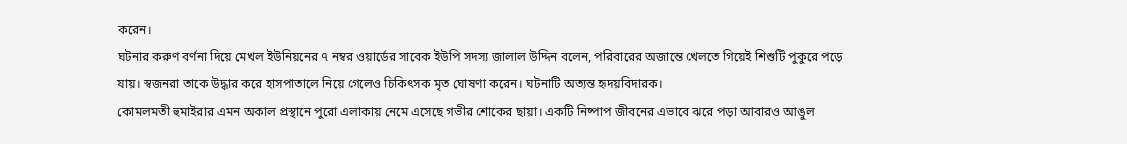করেন।
ঘটনার করুণ বর্ণনা দিয়ে মেখল ইউনিয়নের ৭ নম্বর ওয়ার্ডের সাবেক ইউপি সদস্য জালাল উদ্দিন বলেন, পরিবারের অজান্তে খেলতে গিয়েই শিশুটি পুকুরে পড়ে যায়। স্বজনরা তাকে উদ্ধার করে হাসপাতালে নিয়ে গেলেও চিকিৎসক মৃত ঘোষণা করেন। ঘটনাটি অত্যন্ত হৃদয়বিদারক।
কোমলমতী হুমাইরার এমন অকাল প্রস্থানে পুরো এলাকায় নেমে এসেছে গভীর শোকের ছায়া। একটি নিষ্পাপ জীবনের এভাবে ঝরে পড়া আবারও আঙুল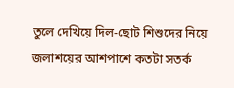তুলে দেখিয়ে দিল-ছোট শিশুদের নিয়ে জলাশয়ের আশপাশে কতটা সতর্ক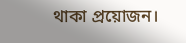থাকা প্রয়োজন।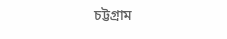চট্টগ্রাম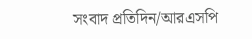সংবাদ প্রতিদিন/আরএসপি